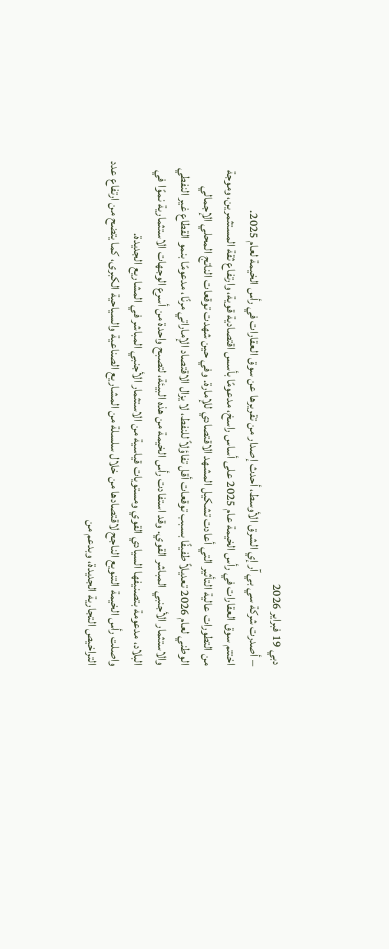دبي 19 فبراير 2026
– أصدرت شركة سي بي آر إي الشرق الأوسط، أحدث إصدار من تقريرها عن سوق العقارات في رأس الخيمة لعام 2025.
اختتم سوق العقارات في رأس الخيمة عام 2025 على أساس راسخ، مدعومًا بأسس اقتصادية قوية، وارتفاع ثقة المستثمرين، وموجة من التطورات عالية التأثير التي أعادت تشكيل المشهد الاقتصادي للإمارة. وفي حين شهدت توقعات الناتج المحلي الإجمالي الوطني لعام 2026 تعديلاً طفيفًا بسبب توقعات أقل تفاؤلاً للنفط، لا يزال الاقتصاد الإماراتي مرنًا، مدعومًا بنمو القطاع غير النفطي والاستثمار الأجنبي المباشر القوي. وقد استفادت رأس الخيمة من هذه البيئة، لتصبح واحدة من أسرع الوجهات الاستثمارية نموًا في البلاد، مدعومة بتصنيفها السيادي القوي ومستويات قياسية من الاستثمار الأجنبي المباشر في المشاريع الجديدة.
واصلت رأس الخيمة التنويع الناجح لاقتصادها من خلال سلسلة من المشاريع الصناعية والسياحية الكبرى، كما يتضح من ارتفاع عدد التراخيص التجارية الجديدة، وبدعم من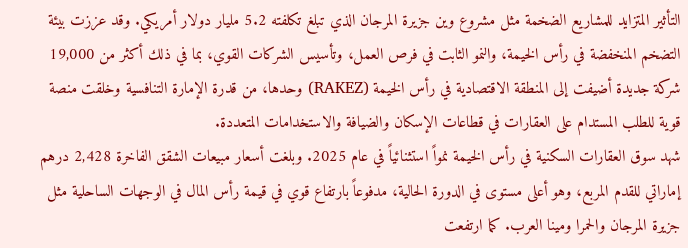التأثير المتزايد للمشاريع الضخمة مثل مشروع وين جزيرة المرجان الذي تبلغ تكلفته 5.2 مليار دولار أمريكي. وقد عززت بيئة التضخم المنخفضة في رأس الخيمة، والنمو الثابت في فرص العمل، وتأسيس الشركات القوي، بما في ذلك أكثر من 19,000 شركة جديدة أضيفت إلى المنطقة الاقتصادية في رأس الخيمة (RAKEZ) وحدها، من قدرة الإمارة التنافسية وخلقت منصة قوية للطلب المستدام على العقارات في قطاعات الإسكان والضيافة والاستخدامات المتعددة.
شهد سوق العقارات السكنية في رأس الخيمة نمواً استثنائياً في عام 2025. وبلغت أسعار مبيعات الشقق الفاخرة 2,428 درهم إماراتي للقدم المربع، وهو أعلى مستوى في الدورة الحالية، مدفوعاً بارتفاع قوي في قيمة رأس المال في الوجهات الساحلية مثل جزيرة المرجان والحمرا ومينا العرب. كما ارتفعت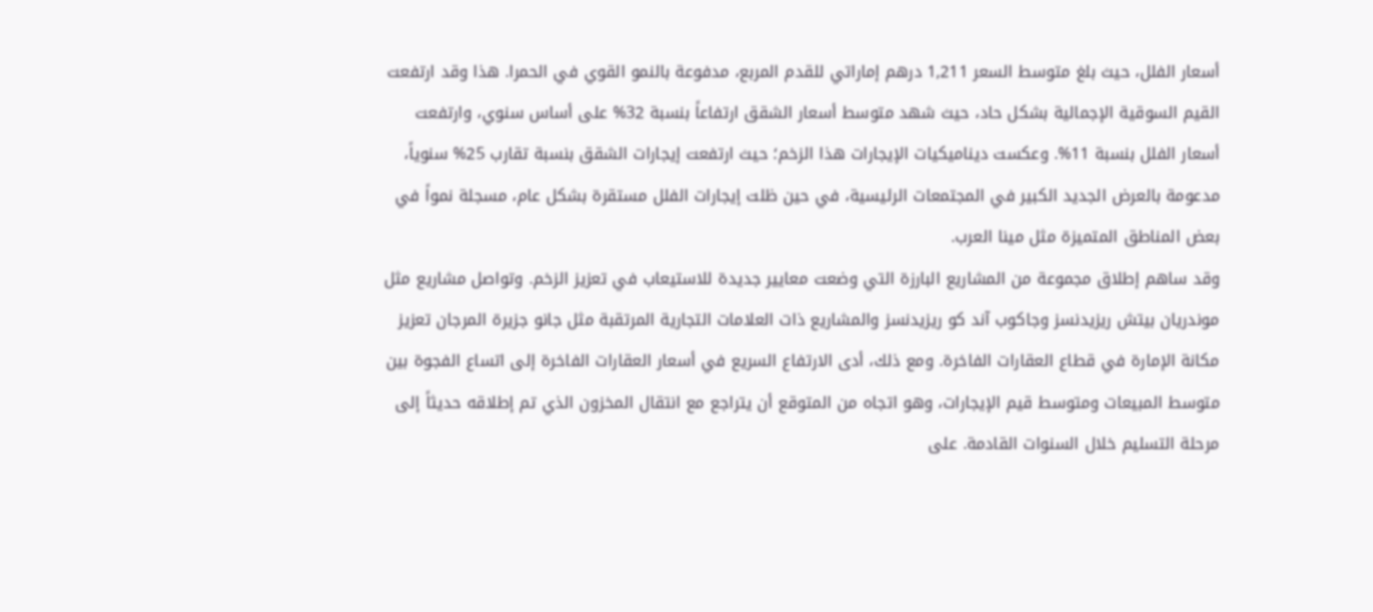أسعار الفلل، حيث بلغ متوسط السعر 1,211 درهم إماراتي للقدم المربع، مدفوعة بالنمو القوي في الحمرا. هذا وقد ارتفعت القيم السوقية الإجمالية بشكل حاد، حيث شهد متوسط أسعار الشقق ارتفاعاً بنسبة 32% على أساس سنوي، وارتفعت أسعار الفلل بنسبة 11%. وعكست ديناميكيات الإيجارات هذا الزخم؛ حيث ارتفعت إيجارات الشقق بنسبة تقارب 25% سنوياً، مدعومة بالعرض الجديد الكبير في المجتمعات الرئيسية، في حين ظلت إيجارات الفلل مستقرة بشكل عام، مسجلة نمواً في بعض المناطق المتميزة مثل مينا العرب.
وقد ساهم إطلاق مجموعة من المشاريع البارزة التي وضعت معايير جديدة للاستيعاب في تعزيز الزخم. وتواصل مشاريع مثل موندريان بيتش ريزيدنسز وجاكوب آند كو ريزيدنسز والمشاريع ذات العلامات التجارية المرتقبة مثل جانو جزيرة المرجان تعزيز مكانة الإمارة في قطاع العقارات الفاخرة. ومع ذلك، أدى الارتفاع السريع في أسعار العقارات الفاخرة إلى اتساع الفجوة بين متوسط المبيعات ومتوسط قيم الإيجارات، وهو اتجاه من المتوقع أن يتراجع مع انتقال المخزون الذي تم إطلاقه حديثاً إلى مرحلة التسليم خلال السنوات القادمة. على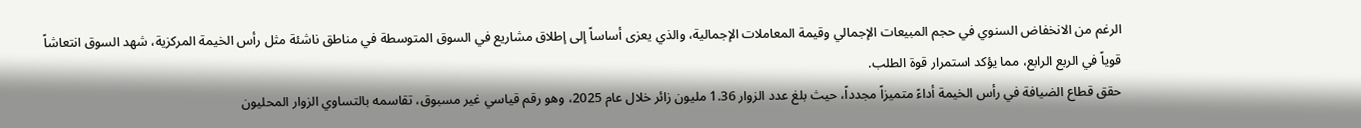الرغم من الانخفاض السنوي في حجم المبيعات الإجمالي وقيمة المعاملات الإجمالية، والذي يعزى أساساً إلى إطلاق مشاريع في السوق المتوسطة في مناطق ناشئة مثل رأس الخيمة المركزية، شهد السوق انتعاشاً قوياً في الربع الرابع، مما يؤكد استمرار قوة الطلب.
حقق قطاع الضيافة في رأس الخيمة أداءً متميزاً مجدداً، حيث بلغ عدد الزوار 1.36 مليون زائر خلال عام 2025، وهو رقم قياسي غير مسبوق، تقاسمه بالتساوي الزوار المحليون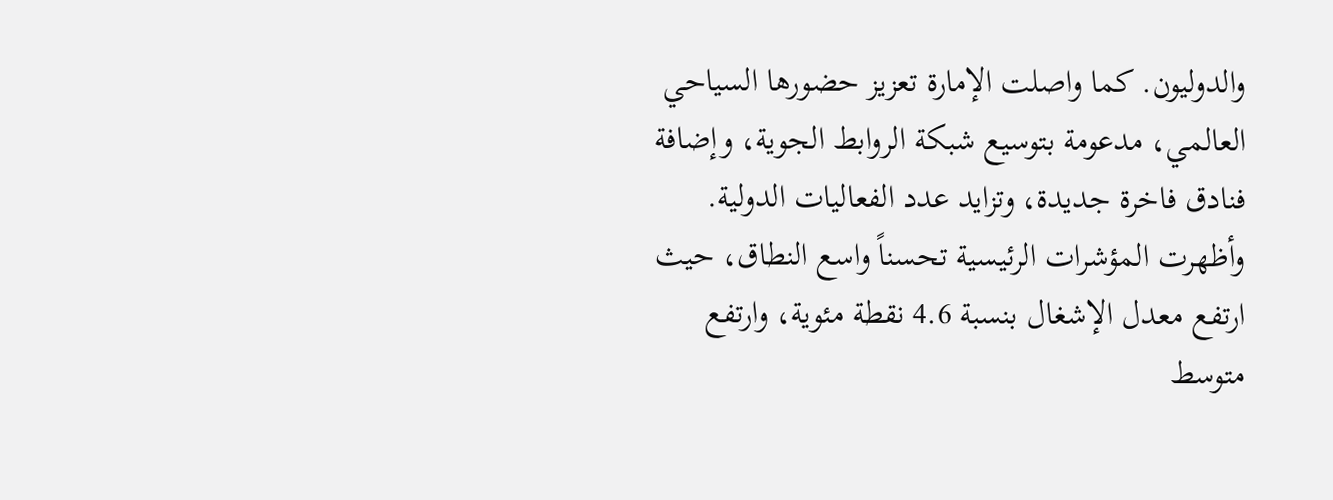والدوليون. كما واصلت الإمارة تعزيز حضورها السياحي العالمي، مدعومة بتوسيع شبكة الروابط الجوية، وإضافة فنادق فاخرة جديدة، وتزايد عدد الفعاليات الدولية. وأظهرت المؤشرات الرئيسية تحسناً واسع النطاق، حيث ارتفع معدل الإشغال بنسبة 4.6 نقطة مئوية، وارتفع متوسط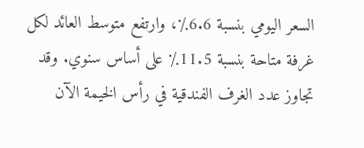السعر اليومي بنسبة 6.6٪، وارتفع متوسط العائد لكل غرفة متاحة بنسبة 11.5٪ على أساس سنوي. وقد تجاوز عدد الغرف الفندقية في رأس الخيمة الآن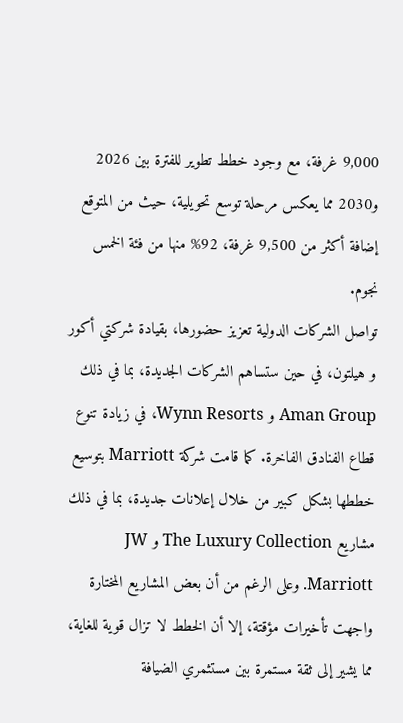9,000 غرفة، مع وجود خطط تطوير للفترة بين 2026 و2030 مما يعكس مرحلة توسع تحويلية، حيث من المتوقع إضافة أكثر من 9,500 غرفة، 92% منها من فئة الخمس نجوم.
تواصل الشركات الدولية تعزيز حضورها، بقيادة شركتي أكور و هيلتون، في حين ستساهم الشركات الجديدة، بما في ذلك Aman Group و Wynn Resorts، في زيادة تنوع قطاع الفنادق الفاخرة. كما قامت شركة Marriott بتوسيع خططها بشكل كبير من خلال إعلانات جديدة، بما في ذلك مشاريع The Luxury Collection و JW Marriott. وعلى الرغم من أن بعض المشاريع المختارة واجهت تأخيرات مؤقتة، إلا أن الخطط لا تزال قوية للغاية، مما يشير إلى ثقة مستمرة بين مستثمري الضيافة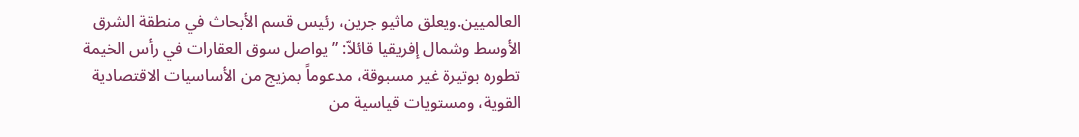العالميين.ويعلق ماثيو جرين، رئيس قسم الأبحاث في منطقة الشرق الأوسط وشمال إفريقيا قائلاّ: ” يواصل سوق العقارات في رأس الخيمة تطوره بوتيرة غير مسبوقة، مدعوماً بمزيج من الأساسيات الاقتصادية القوية، ومستويات قياسية من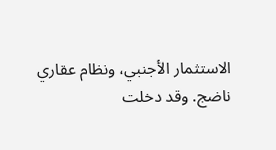الاستثمار الأجنبي، ونظام عقاري ناضج. وقد دخلت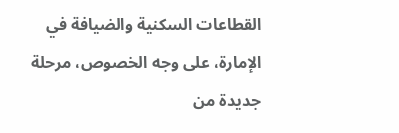القطاعات السكنية والضيافة في الإمارة، على وجه الخصوص، مرحلة جديدة من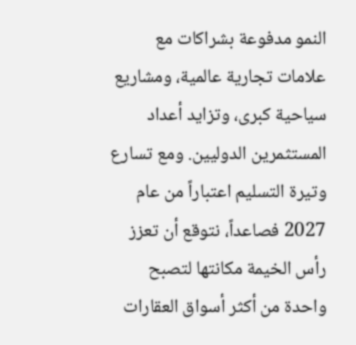النمو مدفوعة بشراكات مع علامات تجارية عالمية، ومشاريع سياحية كبرى، وتزايد أعداد المستثمرين الدوليين. ومع تسارع وتيرة التسليم اعتباراً من عام 2027 فصاعداً، نتوقع أن تعزز رأس الخيمة مكانتها لتصبح واحدة من أكثر أسواق العقارات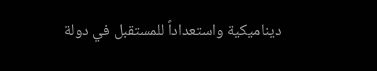ديناميكية واستعداداً للمستقبل في دولة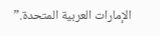الإمارات العربية المتحدة.”